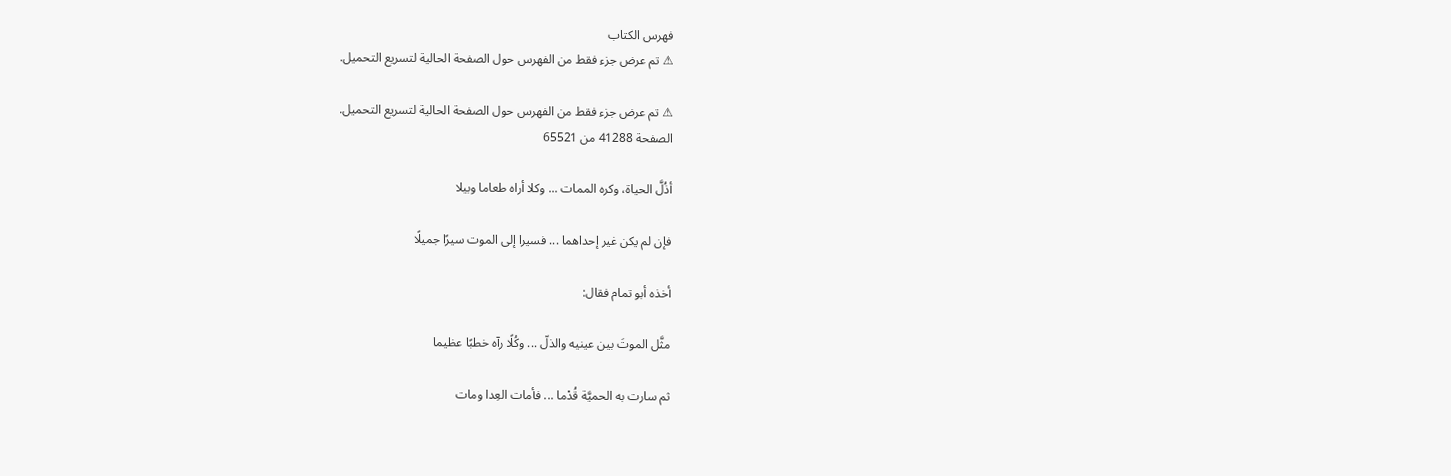فهرس الكتاب
⚠ تم عرض جزء فقط من الفهرس حول الصفحة الحالية لتسريع التحميل.

⚠ تم عرض جزء فقط من الفهرس حول الصفحة الحالية لتسريع التحميل.
الصفحة 41288 من 65521

أذُلَّ الحياة، وكره الممات ... وكلا أراه طعاما وبيلا

فإن لم يكن غير إحداهما ... فسيرا إلى الموت سيرًا جميلًا

أخذه أبو تمام فقال:

مثَّل الموتَ بين عينيه والذلّ ... وكُلًا رآه خطبًا عظيما

ثم سارت به الحميَّة قُدْما ... فأمات العِدا ومات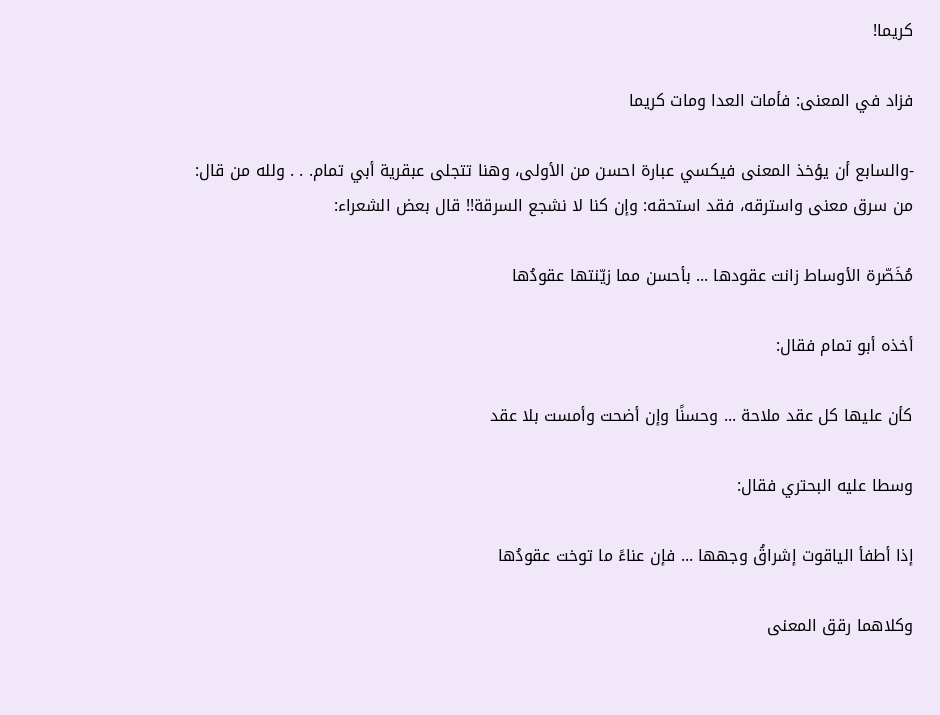كريما!

فزاد في المعنى: فأمات العدا ومات كريما

-والسابع أن يؤخذ المعنى فيكسي عبارة احسن من الأولى، وهنا تتجلى عبقرية أبي تمام. . . ولله من قال: من سرق معنى واسترقه، فقد استحقه: وإن كنا لا نشجع السرقة!! قال بعض الشعراء:

مُخَصّرة الأوساط زانت عقودها ... بأحسن مما زيّنتها عقودُها

أخذه أبو تمام فقال:

كأن عليها كل عقد ملاحة ... وحسنًا وإن أضحت وأمست بلا عقد

وسطا عليه البحتري فقال:

إذا أطفأ الياقوت إشراقُ وجهها ... فإن عناءً ما توخت عقودُها

وكلاهما رقق المعنى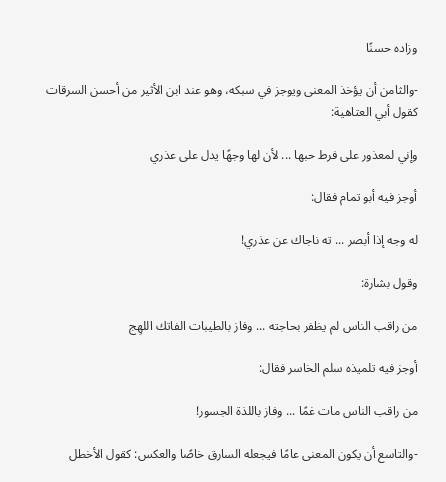وزاده حسنًا

-والثامن أن يؤخذ المعنى ويوجز في سبكه، وهو عند ابن الأثير من أحسن السرقات كقول أبي العتاهية:

وإني لمعذور على فرط حبها ... لأن لها وجهًا يدل على عذري

أوجز فيه أبو تمام فقال:

له وجه إذا أبصر ... ته ناجاك عن عذري!

وقول بشارة:

من راقب الناس لم يظفر بحاجته ... وفاز بالطيبات الفاتك اللهِج

أوجز فيه تلميذه سلم الخاسر فقال:

من راقب الناس مات غمًا ... وفاز باللذة الجسور!

-والتاسع أن يكون المعنى عامًا فيجعله السارق خاصًا والعكس: كقول الأخطل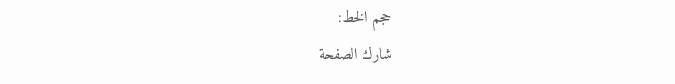حجم الخط:
شارك الصفحة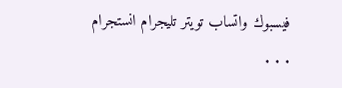فيسبوك واتساب تويتر تليجرام انستجرام
. . .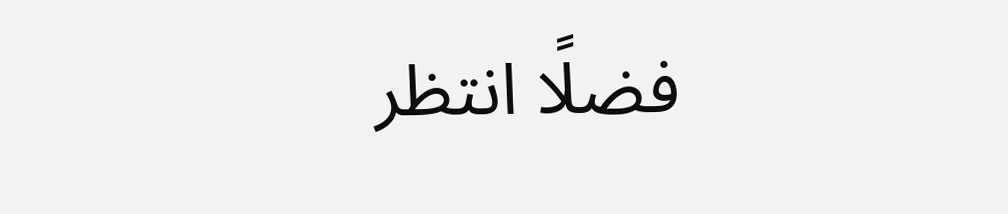فضلًا انتظر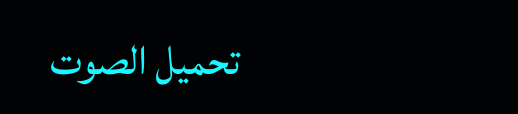تحميل الصوت